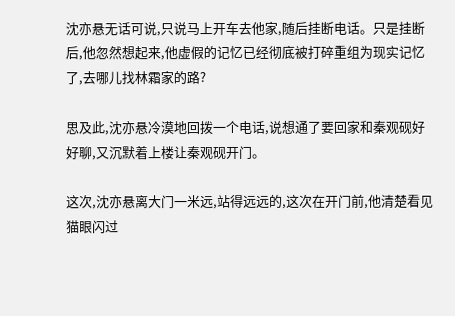沈亦悬无话可说,只说马上开车去他家,随后挂断电话。只是挂断后,他忽然想起来,他虚假的记忆已经彻底被打碎重组为现实记忆了,去哪儿找林霜家的路?

思及此,沈亦悬冷漠地回拨一个电话,说想通了要回家和秦观砚好好聊,又沉默着上楼让秦观砚开门。

这次,沈亦悬离大门一米远,站得远远的,这次在开门前,他清楚看见猫眼闪过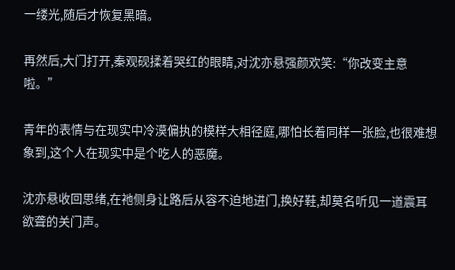一缕光,随后才恢复黑暗。

再然后,大门打开,秦观砚揉着哭红的眼睛,对沈亦悬强颜欢笑:“你改变主意啦。”

青年的表情与在现实中冷漠偏执的模样大相径庭,哪怕长着同样一张脸,也很难想象到,这个人在现实中是个吃人的恶魔。

沈亦悬收回思绪,在祂侧身让路后从容不迫地进门,换好鞋,却莫名听见一道震耳欲聋的关门声。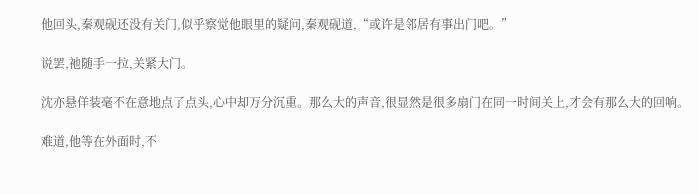他回头,秦观砚还没有关门,似乎察觉他眼里的疑问,秦观砚道,“或许是邻居有事出门吧。”

说罢,祂随手一拉,关紧大门。

沈亦悬佯装毫不在意地点了点头,心中却万分沉重。那么大的声音,很显然是很多扇门在同一时间关上,才会有那么大的回响。

难道,他等在外面时,不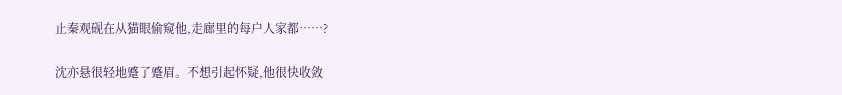止秦观砚在从猫眼偷窥他,走廊里的每户人家都……?

沈亦悬很轻地蹙了蹙眉。不想引起怀疑,他很快收敛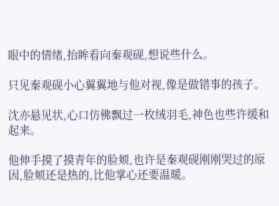眼中的情绪,抬眸看向秦观砚,想说些什么。

只见秦观砚小心翼翼地与他对视,像是做错事的孩子。

沈亦悬见状,心口仿佛飘过一枚绒羽毛,神色也些许缓和起来。

他伸手摸了摸青年的脸颊,也许是秦观砚刚刚哭过的原因,脸颊还是热的,比他掌心还要温暖。